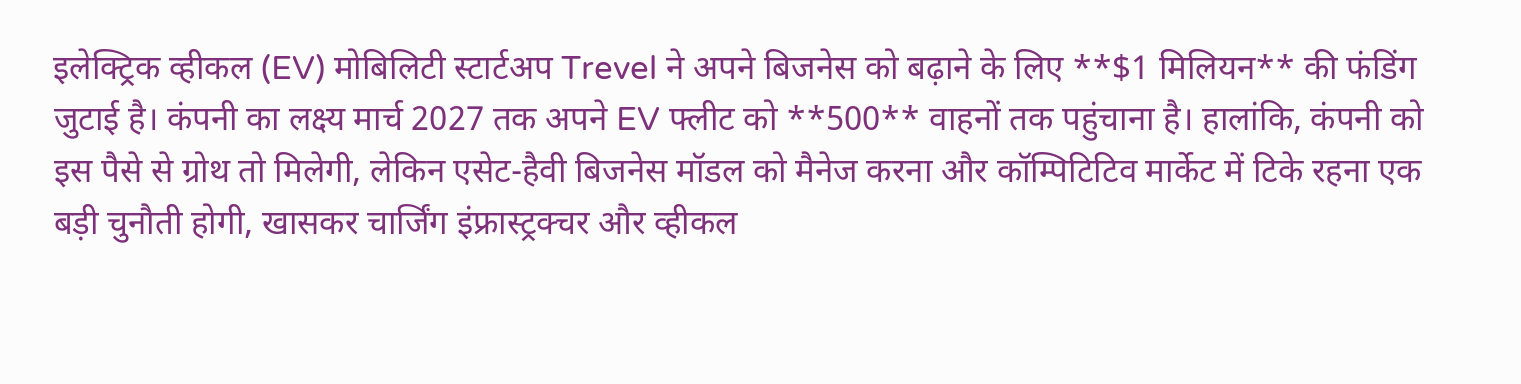इलेक्ट्रिक व्हीकल (EV) मोबिलिटी स्टार्टअप Trevel ने अपने बिजनेस को बढ़ाने के लिए **$1 मिलियन** की फंडिंग जुटाई है। कंपनी का लक्ष्य मार्च 2027 तक अपने EV फ्लीट को **500** वाहनों तक पहुंचाना है। हालांकि, कंपनी को इस पैसे से ग्रोथ तो मिलेगी, लेकिन एसेट-हैवी बिजनेस मॉडल को मैनेज करना और कॉम्पिटिटिव मार्केट में टिके रहना एक बड़ी चुनौती होगी, खासकर चार्जिंग इंफ्रास्ट्रक्चर और व्हीकल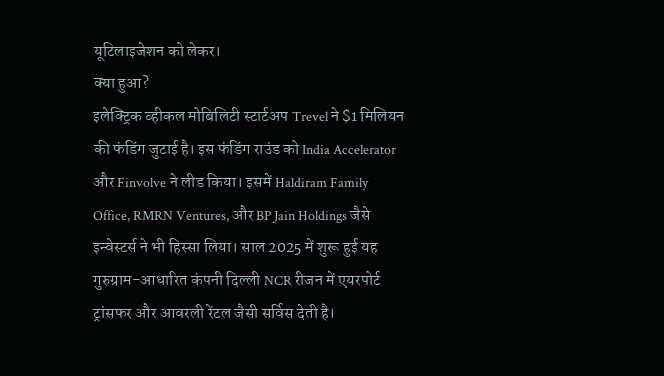यूटिलाइजेशन को लेकर।
क्या हुआ?
इलेक्ट्रिक व्हीकल मोबिलिटी स्टार्टअप Trevel ने $1 मिलियन की फंडिंग जुटाई है। इस फंडिंग राउंड को India Accelerator और Finvolve ने लीड किया। इसमें Haldiram Family Office, RMRN Ventures, और BP Jain Holdings जैसे इन्वेस्टर्स ने भी हिस्सा लिया। साल 2025 में शुरू हुई यह गुरुग्राम-आधारित कंपनी दिल्ली NCR रीजन में एयरपोर्ट ट्रांसफर और आवरली रेंटल जैसी सर्विस देती है।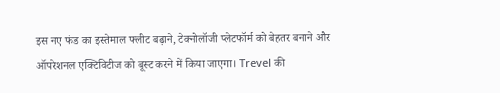इस नए फंड का इस्तेमाल फ्लीट बढ़ाने, टेक्नोलॉजी प्लेटफॉर्म को बेहतर बनाने और ऑपरेशनल एक्टिविटीज को बूस्ट करने में किया जाएगा। Trevel की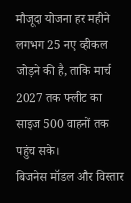मौजूदा योजना हर महीने लगभग 25 नए व्हीकल जोड़ने की है, ताकि मार्च 2027 तक फ्लीट का साइज 500 वाहनों तक पहुंच सके।
बिजनेस मॉडल और विस्तार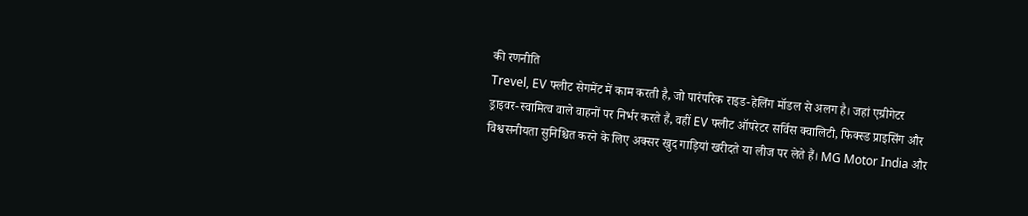की रणनीति
Trevel, EV फ्लीट सेगमेंट में काम करती है, जो पारंपरिक राइड-हेलिंग मॉडल से अलग है। जहां एग्रीगेटर ड्राइवर-स्वामित्व वाले वाहनों पर निर्भर करते हैं, वहीं EV फ्लीट ऑपरेटर सर्विस क्वालिटी, फिक्स्ड प्राइसिंग और विश्वसनीयता सुनिश्चित करने के लिए अक्सर खुद गाड़ियां खरीदते या लीज पर लेते हैं। MG Motor India और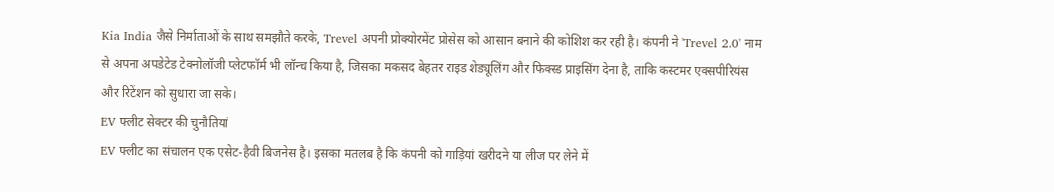Kia India जैसे निर्माताओं के साथ समझौते करके, Trevel अपनी प्रोक्योरमेंट प्रोसेस को आसान बनाने की कोशिश कर रही है। कंपनी ने 'Trevel 2.0' नाम से अपना अपडेटेड टेक्नोलॉजी प्लेटफॉर्म भी लॉन्च किया है, जिसका मकसद बेहतर राइड शेड्यूलिंग और फिक्स्ड प्राइसिंग देना है, ताकि कस्टमर एक्सपीरियंस और रिटेंशन को सुधारा जा सके।
EV फ्लीट सेक्टर की चुनौतियां
EV फ्लीट का संचालन एक एसेट-हैवी बिजनेस है। इसका मतलब है कि कंपनी को गाड़ियां खरीदने या लीज पर लेने में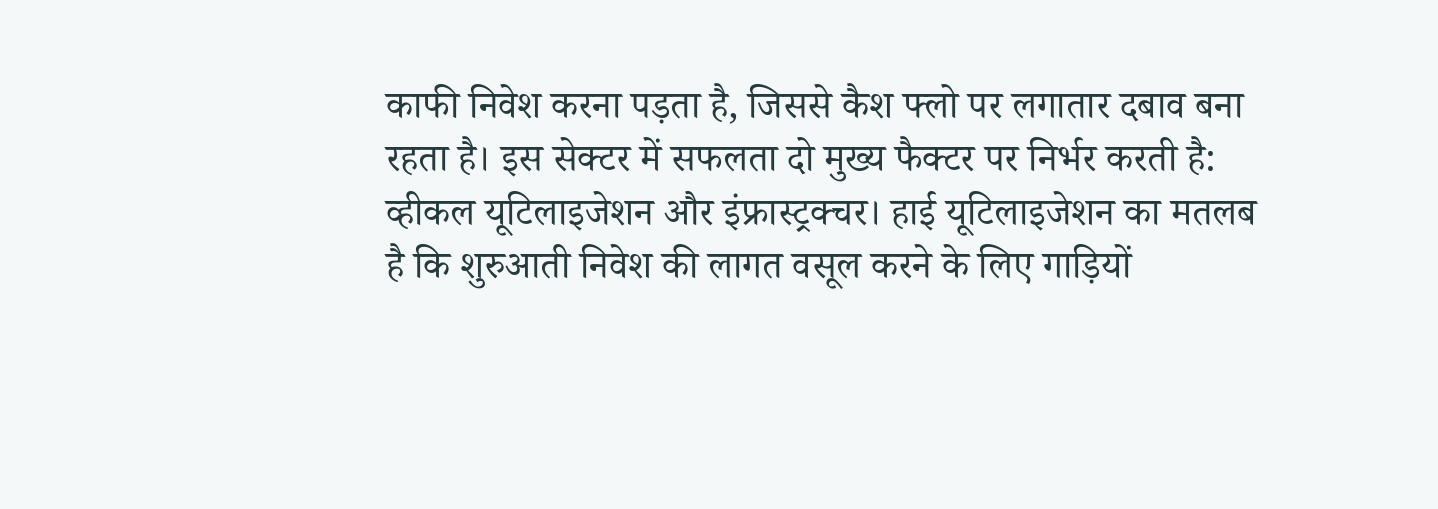काफी निवेश करना पड़ता है, जिससे कैश फ्लो पर लगातार दबाव बना रहता है। इस सेक्टर में सफलता दो मुख्य फैक्टर पर निर्भर करती है: व्हीकल यूटिलाइजेशन और इंफ्रास्ट्रक्चर। हाई यूटिलाइजेशन का मतलब है कि शुरुआती निवेश की लागत वसूल करने के लिए गाड़ियों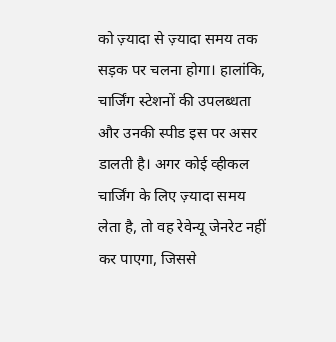को ज़्यादा से ज़्यादा समय तक सड़क पर चलना होगा। हालांकि, चार्जिंग स्टेशनों की उपलब्धता और उनकी स्पीड इस पर असर डालती है। अगर कोई व्हीकल चार्जिंग के लिए ज़्यादा समय लेता है, तो वह रेवेन्यू जेनरेट नहीं कर पाएगा, जिससे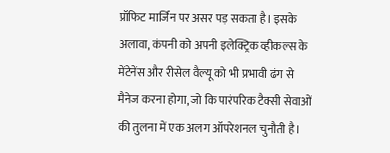प्रॉफिट मार्जिन पर असर पड़ सकता है। इसके अलावा, कंपनी को अपनी इलेक्ट्रिक व्हीकल्स के मेंटेनेंस और रीसेल वैल्यू को भी प्रभावी ढंग से मैनेज करना होगा, जो कि पारंपरिक टैक्सी सेवाओं की तुलना में एक अलग ऑपरेशनल चुनौती है।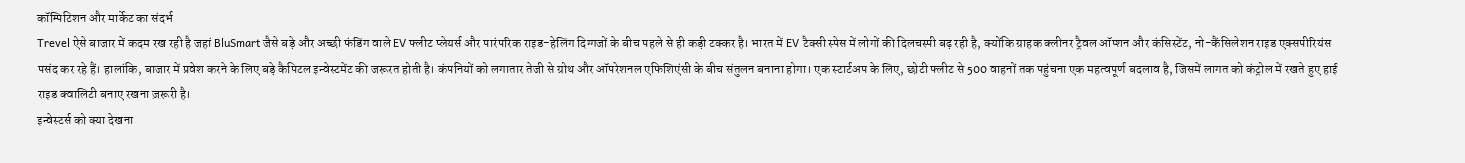कॉम्पिटिशन और मार्केट का संदर्भ
Trevel ऐसे बाजार में कदम रख रही है जहां BluSmart जैसे बड़े और अच्छी फंडिंग वाले EV फ्लीट प्लेयर्स और पारंपरिक राइड-हेलिंग दिग्गजों के बीच पहले से ही कड़ी टक्कर है। भारत में EV टैक्सी स्पेस में लोगों की दिलचस्पी बढ़ रही है, क्योंकि ग्राहक क्लीनर ट्रैवल ऑप्शन और कंसिस्टेंट, नो-कैंसिलेशन राइड एक्सपीरियंस पसंद कर रहे हैं। हालांकि, बाजार में प्रवेश करने के लिए बड़े कैपिटल इन्वेस्टमेंट की जरूरत होती है। कंपनियों को लगातार तेजी से ग्रोथ और ऑपरेशनल एफिशिएंसी के बीच संतुलन बनाना होगा। एक स्टार्टअप के लिए, छोटी फ्लीट से 500 वाहनों तक पहुंचना एक महत्वपूर्ण बदलाव है, जिसमें लागत को कंट्रोल में रखते हुए हाई राइड क्वालिटी बनाए रखना ज़रूरी है।
इन्वेस्टर्स को क्या देखना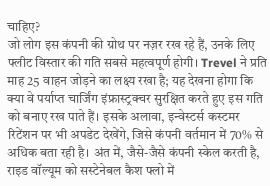चाहिए?
जो लोग इस कंपनी की ग्रोथ पर नज़र रख रहे हैं, उनके लिए फ्लीट विस्तार की गति सबसे महत्वपूर्ण होगी। Trevel ने प्रति माह 25 वाहन जोड़ने का लक्ष्य रखा है; यह देखना होगा कि क्या वे पर्याप्त चार्जिंग इंफ्रास्ट्रक्चर सुरक्षित करते हुए इस गति को बनाए रख पाते हैं। इसके अलावा, इन्वेस्टर्स कस्टमर रिटेंशन पर भी अपडेट देखेंगे, जिसे कंपनी वर्तमान में 70% से अधिक बता रही है। अंत में, जैसे-जैसे कंपनी स्केल करती है, राइड वॉल्यूम को सस्टेनेबल कैश फ्लो में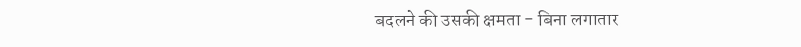बदलने की उसकी क्षमता - बिना लगातार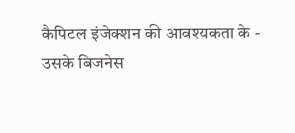कैपिटल इंजेक्शन की आवश्यकता के - उसके बिजनेस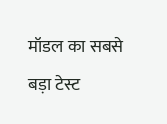मॉडल का सबसे बड़ा टेस्ट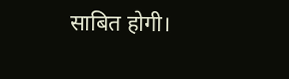साबित होगी।